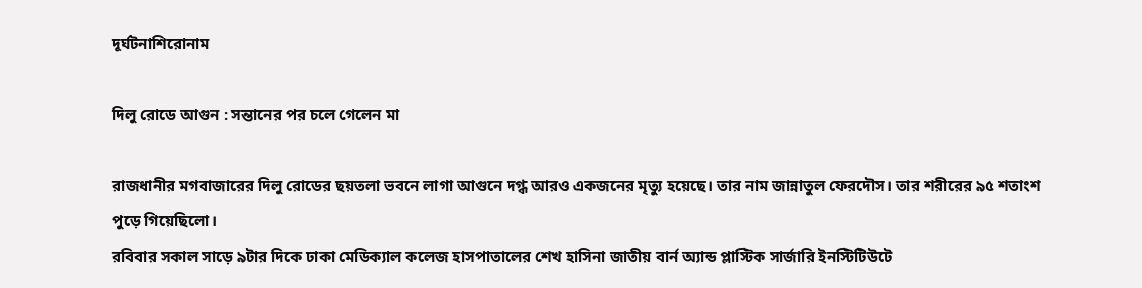দূর্ঘটনাশিরোনাম

দিলু রোডে আগুন : সন্তানের পর চলে গেলেন মা

রাজধানীর মগবাজারের দিলু রোডের ছয়তলা ভবনে লাগা আগুনে দগ্ধ আরও একজনের মৃত্যু হয়েছে। তার নাম জান্নাতুল ফেরদৌস। তার শরীরের ৯৫ শতাংশ পুড়ে গিয়েছিলো।
রবিবার সকাল সাড়ে ৯টার দিকে ঢাকা মেডিক্যাল কলেজ হাসপাতালের শেখ হাসিনা জাতীয় বার্ন অ্যান্ড প্লাস্টিক সার্জারি ইনস্টিটিউটে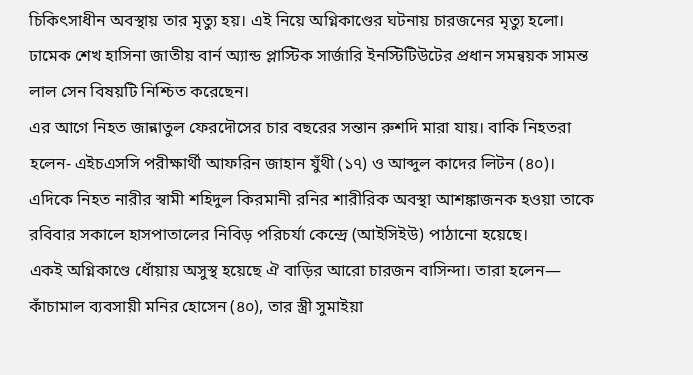চিকিৎসাধীন অবস্থায় তার মৃত্যু হয়। এই নিয়ে অগ্নিকাণ্ডের ঘটনায় চারজনের মৃত্যু হলো।
ঢামেক শেখ হাসিনা জাতীয় বার্ন অ্যান্ড প্লাস্টিক সার্জারি ইনস্টিটিউটের প্রধান সমন্বয়ক সামন্ত লাল সেন বিষয়টি নিশ্চিত করেছেন।
এর আগে নিহত জান্নাতুল ফেরদৌসের চার বছরের সন্তান রুশদি মারা যায়। বাকি নিহতরা হলেন- এইচএসসি পরীক্ষার্থী আফরিন জাহান যুঁথী (১৭) ও আব্দুল কাদের লিটন (৪০)।
এদিকে নিহত নারীর স্বামী শহিদুল কিরমানী রনির শারীরিক অবস্থা আশঙ্কাজনক হওয়া তাকে রবিবার সকালে হাসপাতালের নিবিড় পরিচর্যা কেন্দ্রে (আইসিইউ) পাঠানো হয়েছে।
একই অগ্নিকাণ্ডে ধোঁয়ায় অসুস্থ হয়েছে ঐ বাড়ির আরো চারজন বাসিন্দা। তারা হলেন— কাঁচামাল ব্যবসায়ী মনির হোসেন (৪০), তার স্ত্রী সুমাইয়া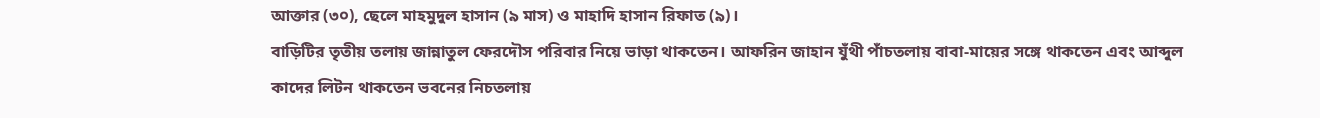আক্তার (৩০), ছেলে মাহমুদুল হাসান (৯ মাস) ও মাহাদি হাসান রিফাত (৯)।
বাড়িটির তৃতীয় তলায় জান্নাতুল ফেরদৌস পরিবার নিয়ে ভাড়া থাকতেন। আফরিন জাহান যুঁথী পাঁচতলায় বাবা-মায়ের সঙ্গে থাকতেন এবং আব্দুল কাদের লিটন থাকতেন ভবনের নিচতলায়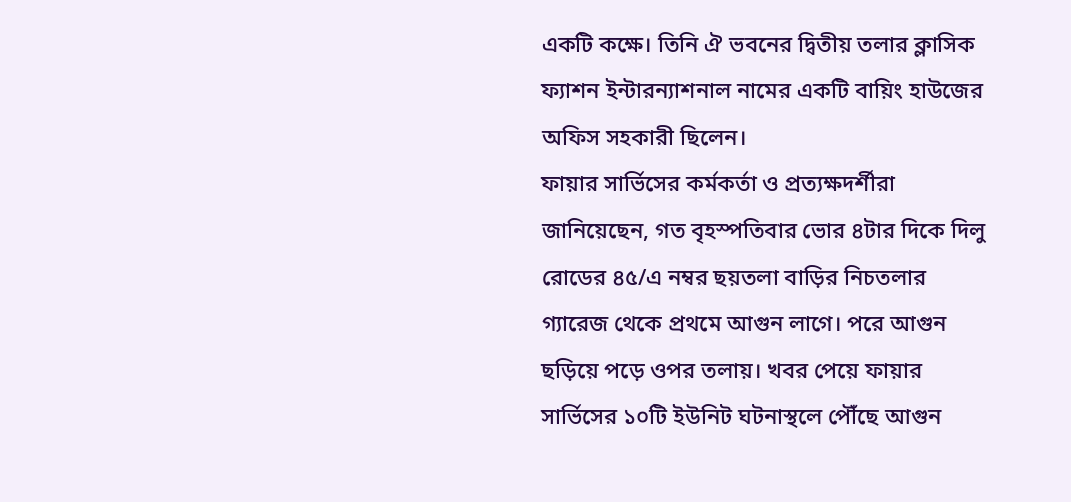একটি কক্ষে। তিনি ঐ ভবনের দ্বিতীয় তলার ক্লাসিক ফ্যাশন ইন্টারন্যাশনাল নামের একটি বায়িং হাউজের অফিস সহকারী ছিলেন।
ফায়ার সার্ভিসের কর্মকর্তা ও প্রত্যক্ষদর্শীরা জানিয়েছেন, গত বৃহস্পতিবার ভোর ৪টার দিকে দিলু রোডের ৪৫/এ নম্বর ছয়তলা বাড়ির নিচতলার গ্যারেজ থেকে প্রথমে আগুন লাগে। পরে আগুন ছড়িয়ে পড়ে ওপর তলায়। খবর পেয়ে ফায়ার সার্ভিসের ১০টি ইউনিট ঘটনাস্থলে পৌঁছে আগুন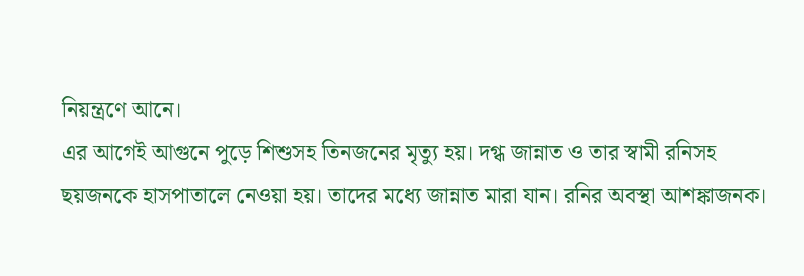নিয়ন্ত্রণে আনে।
এর আগেই আগুনে পুড়ে শিশুসহ তিনজনের মৃত্যু হয়। দগ্ধ জান্নাত ও তার স্বামী রনিসহ ছয়জনকে হাসপাতালে নেওয়া হয়। তাদের মধ্যে জান্নাত মারা যান। রনির অবস্থা আশঙ্কাজনক।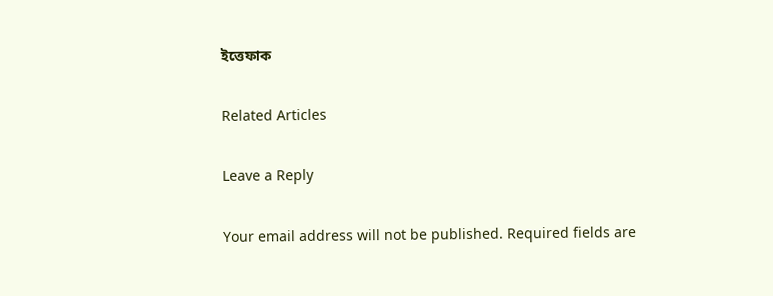ইত্তেফাক

Related Articles

Leave a Reply

Your email address will not be published. Required fields are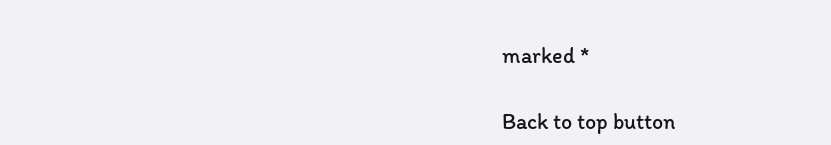marked *

Back to top button